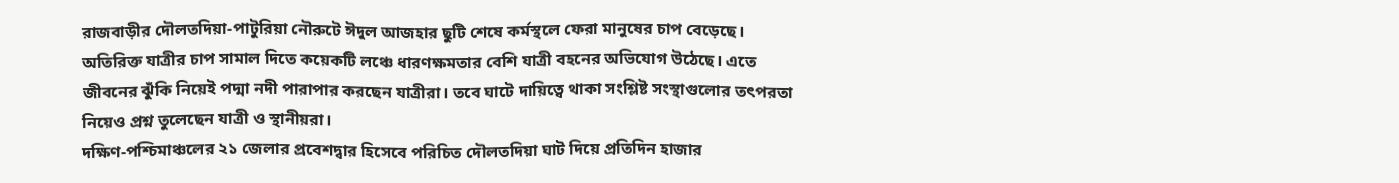রাজবাড়ীর দৌলতদিয়া-পাটুরিয়া নৌরুটে ঈদুল আজহার ছুটি শেষে কর্মস্থলে ফেরা মানুষের চাপ বেড়েছে। অতিরিক্ত যাত্রীর চাপ সামাল দিতে কয়েকটি লঞ্চে ধারণক্ষমতার বেশি যাত্রী বহনের অভিযোগ উঠেছে। এতে জীবনের ঝুঁকি নিয়েই পদ্মা নদী পারাপার করছেন যাত্রীরা। তবে ঘাটে দায়িত্বে থাকা সংশ্লিষ্ট সংস্থাগুলোর তৎপরতা নিয়েও প্রশ্ন তুলেছেন যাত্রী ও স্থানীয়রা।
দক্ষিণ-পশ্চিমাঞ্চলের ২১ জেলার প্রবেশদ্বার হিসেবে পরিচিত দৌলতদিয়া ঘাট দিয়ে প্রতিদিন হাজার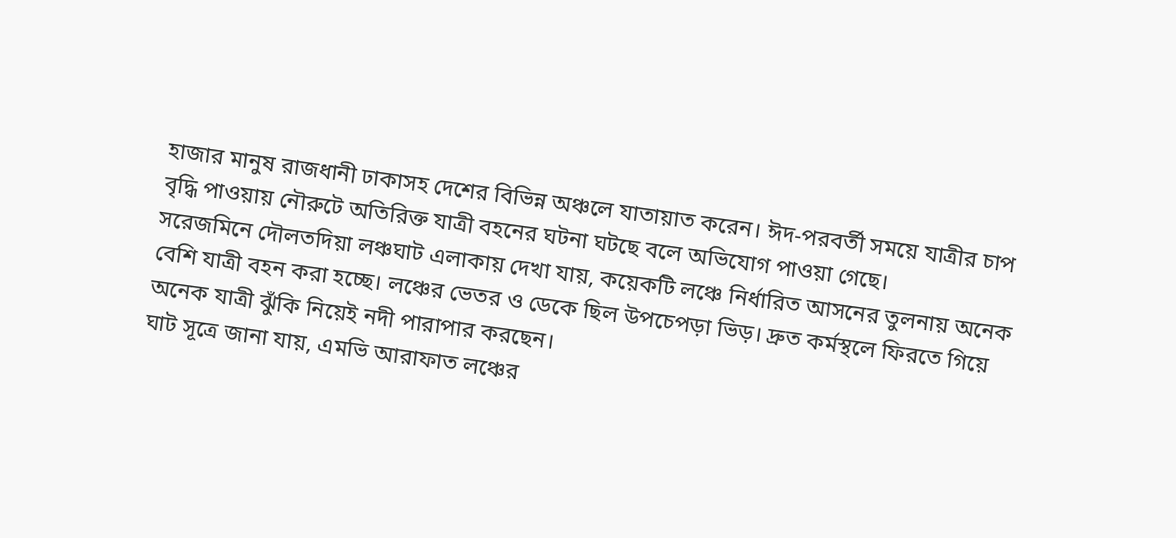হাজার মানুষ রাজধানী ঢাকাসহ দেশের বিভিন্ন অঞ্চলে যাতায়াত করেন। ঈদ-পরবর্তী সময়ে যাত্রীর চাপ বৃদ্ধি পাওয়ায় নৌরুটে অতিরিক্ত যাত্রী বহনের ঘটনা ঘটছে বলে অভিযোগ পাওয়া গেছে।
সরেজমিনে দৌলতদিয়া লঞ্চঘাট এলাকায় দেখা যায়, কয়েকটি লঞ্চে নির্ধারিত আসনের তুলনায় অনেক বেশি যাত্রী বহন করা হচ্ছে। লঞ্চের ভেতর ও ডেকে ছিল উপচেপড়া ভিড়। দ্রুত কর্মস্থলে ফিরতে গিয়ে অনেক যাত্রী ঝুঁকি নিয়েই নদী পারাপার করছেন।
ঘাট সূত্রে জানা যায়, এমভি আরাফাত লঞ্চের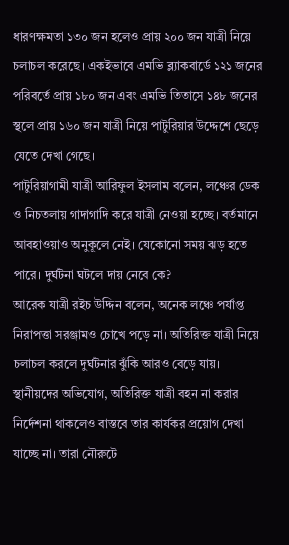ধারণক্ষমতা ১৩০ জন হলেও প্রায় ২০০ জন যাত্রী নিয়ে চলাচল করেছে। একইভাবে এমভি ব্ল্যাকবার্ডে ১২১ জনের পরিবর্তে প্রায় ১৮০ জন এবং এমভি তিতাসে ১৪৮ জনের স্থলে প্রায় ১৬০ জন যাত্রী নিয়ে পাটুরিয়ার উদ্দেশে ছেড়ে যেতে দেখা গেছে।
পাটুরিয়াগামী যাত্রী আরিফুল ইসলাম বলেন, লঞ্চের ডেক ও নিচতলায় গাদাগাদি করে যাত্রী নেওয়া হচ্ছে। বর্তমানে আবহাওয়াও অনুকূলে নেই। যেকোনো সময় ঝড় হতে পারে। দুর্ঘটনা ঘটলে দায় নেবে কে?
আরেক যাত্রী রইচ উদ্দিন বলেন, অনেক লঞ্চে পর্যাপ্ত নিরাপত্তা সরঞ্জামও চোখে পড়ে না। অতিরিক্ত যাত্রী নিয়ে চলাচল করলে দুর্ঘটনার ঝুঁকি আরও বেড়ে যায়।
স্থানীয়দের অভিযোগ, অতিরিক্ত যাত্রী বহন না করার নির্দেশনা থাকলেও বাস্তবে তার কার্যকর প্রয়োগ দেখা যাচ্ছে না। তারা নৌরুটে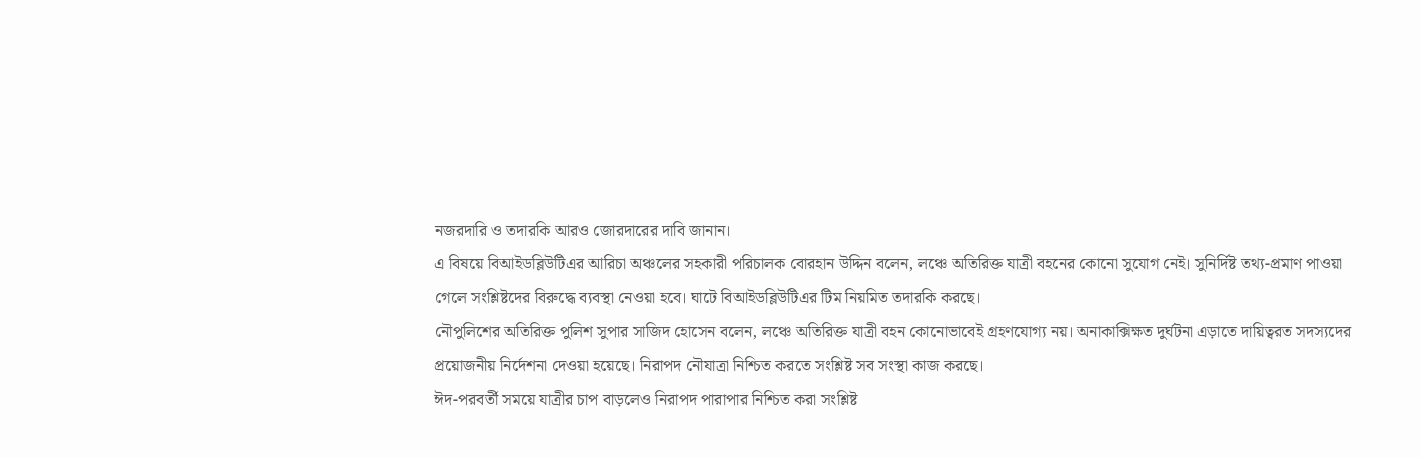নজরদারি ও তদারকি আরও জোরদারের দাবি জানান।
এ বিষয়ে বিআইডব্লিউটিএর আরিচা অঞ্চলের সহকারী পরিচালক বোরহান উদ্দিন বলেন, লঞ্চে অতিরিক্ত যাত্রী বহনের কোনো সুযোগ নেই। সুনির্দিষ্ট তথ্য-প্রমাণ পাওয়া গেলে সংশ্লিষ্টদের বিরুদ্ধে ব্যবস্থা নেওয়া হবে। ঘাটে বিআইডব্লিউটিএর টিম নিয়মিত তদারকি করছে।
নৌপুলিশের অতিরিক্ত পুলিশ সুপার সাজিদ হোসেন বলেন, লঞ্চে অতিরিক্ত যাত্রী বহন কোনোভাবেই গ্রহণযোগ্য নয়। অনাকাক্সিক্ষত দুর্ঘটনা এড়াতে দায়িত্বরত সদস্যদের প্রয়োজনীয় নির্দেশনা দেওয়া হয়েছে। নিরাপদ নৌযাত্রা নিশ্চিত করতে সংশ্লিষ্ট সব সংস্থা কাজ করছে।
ঈদ-পরবর্তী সময়ে যাত্রীর চাপ বাড়লেও নিরাপদ পারাপার নিশ্চিত করা সংশ্লিষ্ট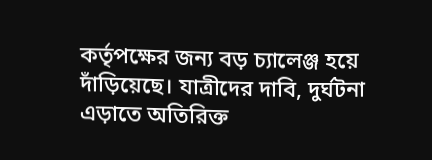কর্তৃপক্ষের জন্য বড় চ্যালেঞ্জ হয়ে দাঁড়িয়েছে। যাত্রীদের দাবি, দুর্ঘটনা এড়াতে অতিরিক্ত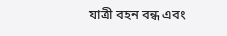যাত্রী বহন বন্ধ এবং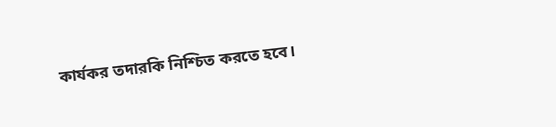কার্যকর তদারকি নিশ্চিত করতে হবে।